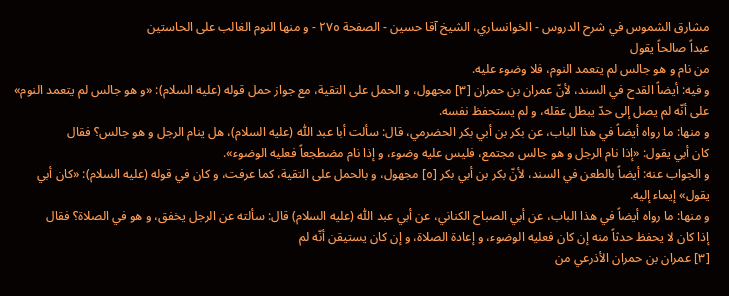مشارق الشموس في شرح الدروس - الخوانساري، الشيخ آقا حسين - الصفحة ٢٧٥ - و منها النوم الغالب على الحاستين
عبداً صالحاً يقول
من نام و هو جالس لم يتعمد النوم، فلا وضوء عليه.
و فيه: أيضاً القدح في السند، لأنّ عمران بن حمران [٣] مجهول، و الحمل على التقية، مع جواز حمل قوله (عليه السلام): «و هو جالس لم يتعمد النوم» على أنّه لم يصل إلى حدّ يبطل عقله، و لم يستحفظ نفسه.
و منها: ما رواه أيضاً في هذا الباب، عن بكر بن أبي بكر الحضرمي، قال: سألت أبا عبد اللّٰه (عليه السلام)، هل ينام الرجل و هو جالس؟ فقال
كان أبي يقول: «إذا نام الرجل و هو جالس مجتمع، فليس عليه وضوء، و إذا نام مضطجعاً فعليه الوضوء».
و الجواب عنه: أيضاً بالطعن في السند، لأنّ بكر بن أبي بكر [٥] مجهول، و بالحمل على التقية، كما عرفت، و كان في قوله (عليه السلام): «كان أبي يقول» إيماء إليه.
و منها: ما رواه أيضاً في هذا الباب، عن أبي الصباح الكناني، عن أبي عبد اللّٰه (عليه السلام) قال: سألته عن الرجل يخفق، و هو في الصلاة؟ فقال
إذا كان لا يحفظ حدثاً منه إن كان فعليه الوضوء، و إعادة الصلاة، و إن كان يستيقن أنّه لم
[٣] عمران بن حمران الأذرعي من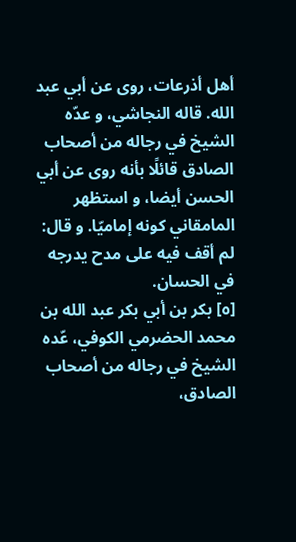أهل أذرعات، روى عن أبي عبد الله. قاله النجاشي، و عدّه الشيخ في رجاله من أصحاب الصادق قائلًا بأنه روى عن أبي الحسن أيضا، و استظهر المامقاني كونه إماميّا. و قال: لم أقف فيه على مدح يدرجه في الحسان.
[٥] بكر بن أبي بكر عبد الله بن محمد الحضرمي الكوفي، عّده الشيخ في رجاله من أصحاب الصادق،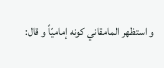و استظهر المامقاني كونه إماميّاً و قال: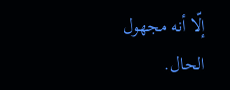إلّا أنه مجهول الحال.